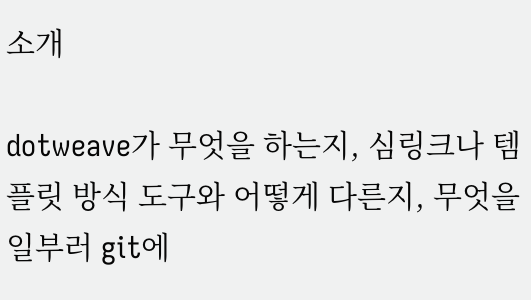소개

dotweave가 무엇을 하는지, 심링크나 템플릿 방식 도구와 어떻게 다른지, 무엇을 일부러 git에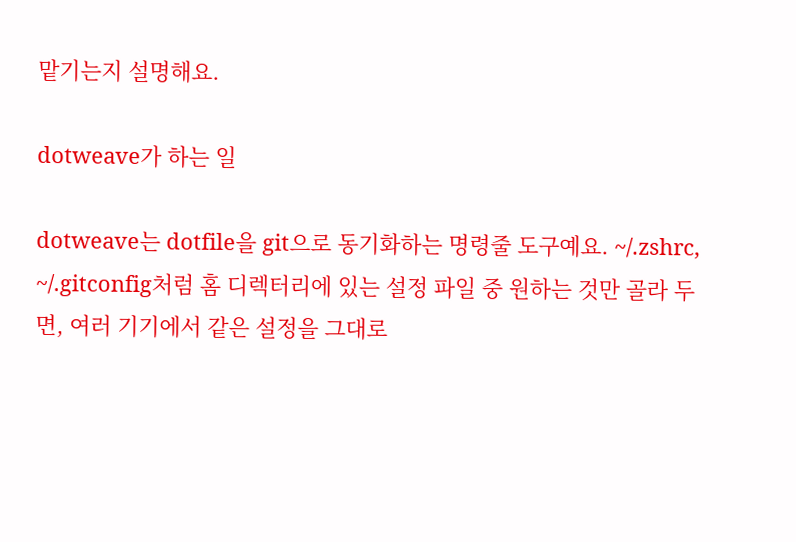맡기는지 설명해요.

dotweave가 하는 일

dotweave는 dotfile을 git으로 동기화하는 명령줄 도구예요. ~/.zshrc, ~/.gitconfig처럼 홈 디렉터리에 있는 설정 파일 중 원하는 것만 골라 두면, 여러 기기에서 같은 설정을 그대로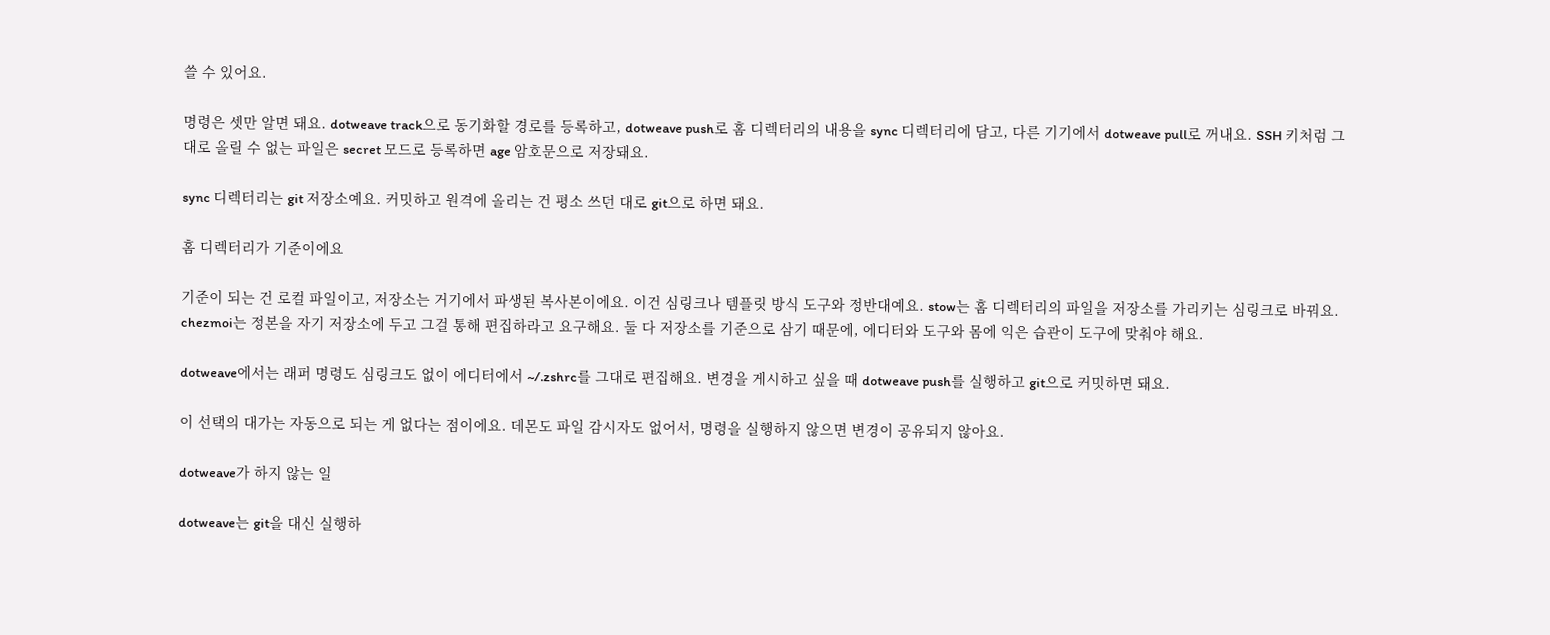쓸 수 있어요.

명령은 셋만 알면 돼요. dotweave track으로 동기화할 경로를 등록하고, dotweave push로 홈 디렉터리의 내용을 sync 디렉터리에 담고, 다른 기기에서 dotweave pull로 꺼내요. SSH 키처럼 그대로 올릴 수 없는 파일은 secret 모드로 등록하면 age 암호문으로 저장돼요.

sync 디렉터리는 git 저장소예요. 커밋하고 원격에 올리는 건 평소 쓰던 대로 git으로 하면 돼요.

홈 디렉터리가 기준이에요

기준이 되는 건 로컬 파일이고, 저장소는 거기에서 파생된 복사본이에요. 이건 심링크나 템플릿 방식 도구와 정반대예요. stow는 홈 디렉터리의 파일을 저장소를 가리키는 심링크로 바꿔요. chezmoi는 정본을 자기 저장소에 두고 그걸 통해 편집하라고 요구해요. 둘 다 저장소를 기준으로 삼기 때문에, 에디터와 도구와 몸에 익은 습관이 도구에 맞춰야 해요.

dotweave에서는 래퍼 명령도 심링크도 없이 에디터에서 ~/.zshrc를 그대로 편집해요. 변경을 게시하고 싶을 때 dotweave push를 실행하고 git으로 커밋하면 돼요.

이 선택의 대가는 자동으로 되는 게 없다는 점이에요. 데몬도 파일 감시자도 없어서, 명령을 실행하지 않으면 변경이 공유되지 않아요.

dotweave가 하지 않는 일

dotweave는 git을 대신 실행하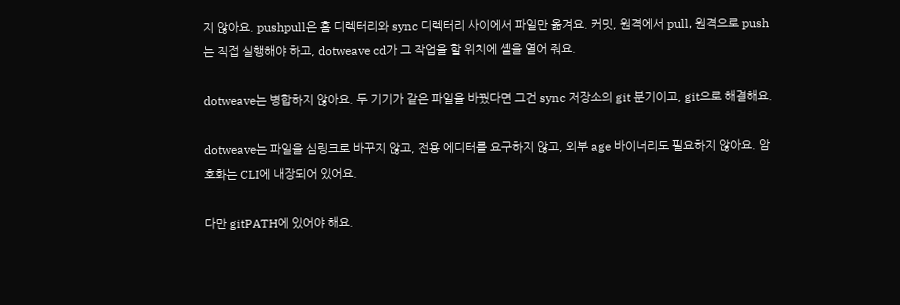지 않아요. pushpull은 홈 디렉터리와 sync 디렉터리 사이에서 파일만 옮겨요. 커밋, 원격에서 pull, 원격으로 push는 직접 실행해야 하고, dotweave cd가 그 작업을 할 위치에 셸을 열어 줘요.

dotweave는 병합하지 않아요. 두 기기가 같은 파일을 바꿨다면 그건 sync 저장소의 git 분기이고, git으로 해결해요.

dotweave는 파일을 심링크로 바꾸지 않고, 전용 에디터를 요구하지 않고, 외부 age 바이너리도 필요하지 않아요. 암호화는 CLI에 내장되어 있어요.

다만 gitPATH에 있어야 해요.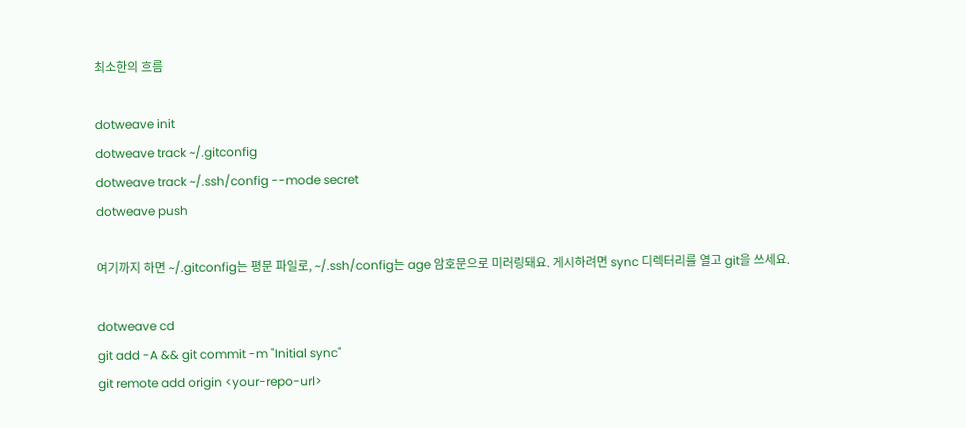최소한의 흐름

dotweave init
dotweave track ~/.gitconfig
dotweave track ~/.ssh/config --mode secret
dotweave push

여기까지 하면 ~/.gitconfig는 평문 파일로, ~/.ssh/config는 age 암호문으로 미러링돼요. 게시하려면 sync 디렉터리를 열고 git을 쓰세요.

dotweave cd
git add -A && git commit -m "Initial sync"
git remote add origin <your-repo-url>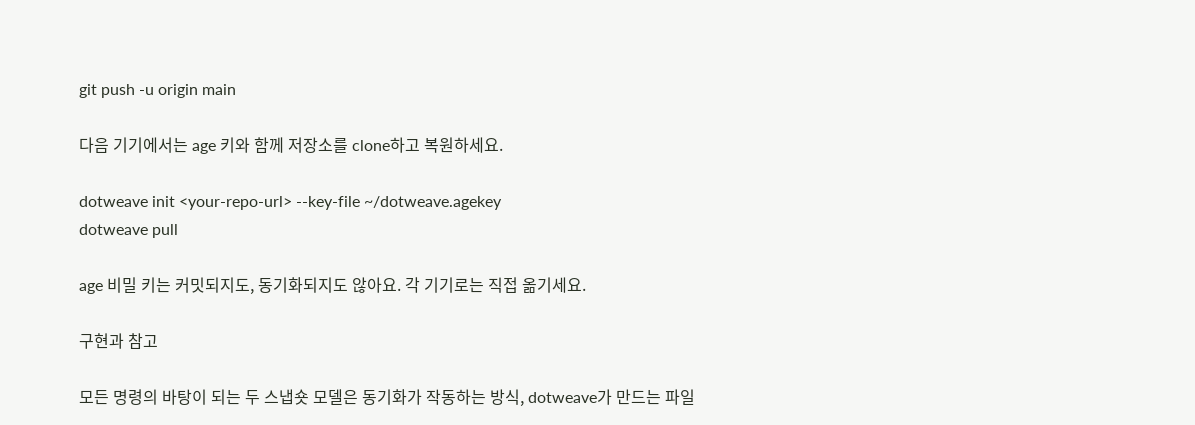git push -u origin main

다음 기기에서는 age 키와 함께 저장소를 clone하고 복원하세요.

dotweave init <your-repo-url> --key-file ~/dotweave.agekey
dotweave pull

age 비밀 키는 커밋되지도, 동기화되지도 않아요. 각 기기로는 직접 옮기세요.

구현과 참고

모든 명령의 바탕이 되는 두 스냅숏 모델은 동기화가 작동하는 방식, dotweave가 만드는 파일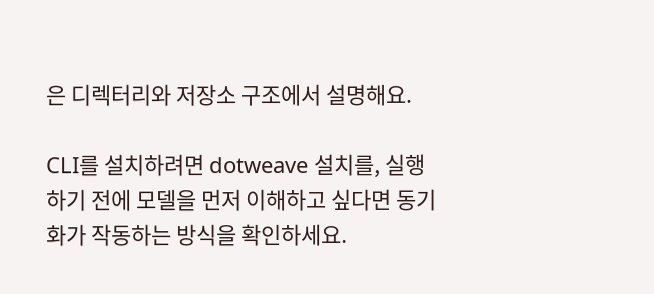은 디렉터리와 저장소 구조에서 설명해요.

CLI를 설치하려면 dotweave 설치를, 실행하기 전에 모델을 먼저 이해하고 싶다면 동기화가 작동하는 방식을 확인하세요.